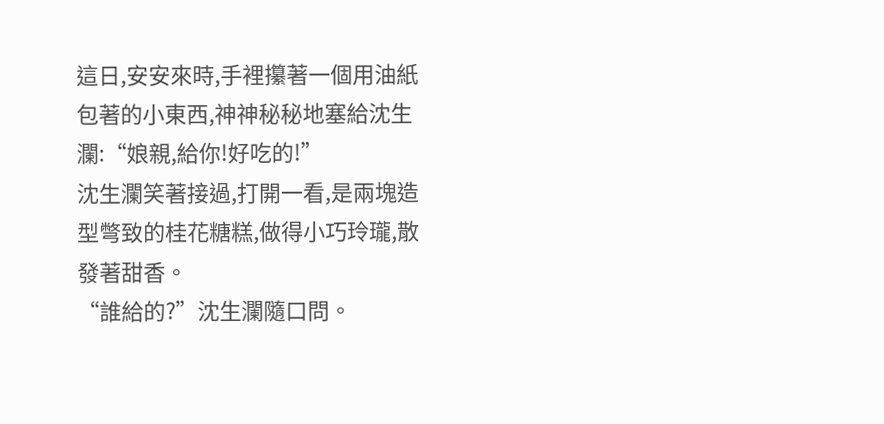這日,安安來時,手裡攥著一個用油紙包著的小東西,神神秘秘地塞給沈生瀾:“娘親,給你!好吃的!”
沈生瀾笑著接過,打開一看,是兩塊造型彆致的桂花糖糕,做得小巧玲瓏,散發著甜香。
“誰給的?”沈生瀾隨口問。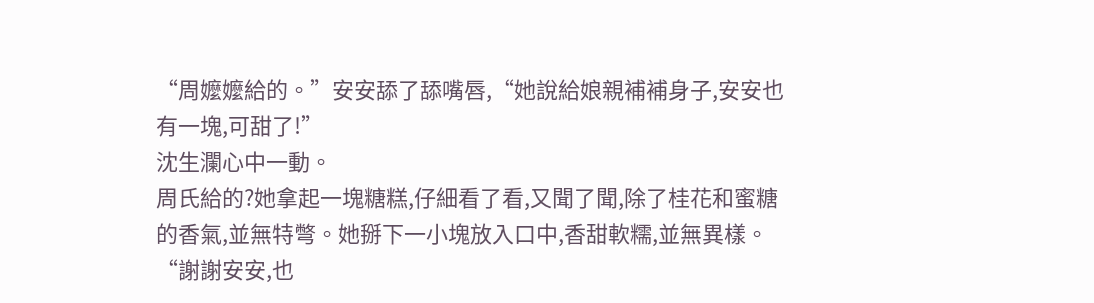“周嬤嬤給的。”安安舔了舔嘴唇,“她說給娘親補補身子,安安也有一塊,可甜了!”
沈生瀾心中一動。
周氏給的?她拿起一塊糖糕,仔細看了看,又聞了聞,除了桂花和蜜糖的香氣,並無特彆。她掰下一小塊放入口中,香甜軟糯,並無異樣。
“謝謝安安,也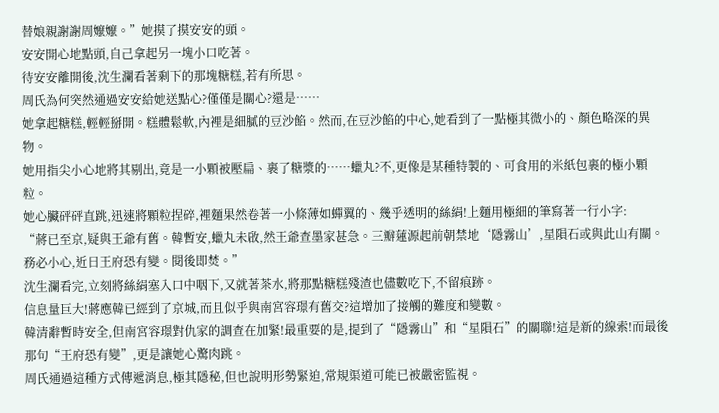替娘親謝謝周嬤嬤。”她摸了摸安安的頭。
安安開心地點頭,自己拿起另一塊小口吃著。
待安安離開後,沈生瀾看著剩下的那塊糖糕,若有所思。
周氏為何突然通過安安給她送點心?僅僅是關心?還是……
她拿起糖糕,輕輕掰開。糕體鬆軟,內裡是細膩的豆沙餡。然而,在豆沙餡的中心,她看到了一點極其微小的、顏色略深的異物。
她用指尖小心地將其剔出,竟是一小顆被壓扁、裹了糖漿的……蠟丸?不,更像是某種特製的、可食用的米紙包裹的極小顆粒。
她心臟砰砰直跳,迅速將顆粒捏碎,裡麵果然卷著一小條薄如蟬翼的、幾乎透明的絲絹!上麵用極細的筆寫著一行小字:
“蔣已至京,疑與王爺有舊。韓暫安,蠟丸未啟,然王爺查墨家甚急。三瓣蓮源起前朝禁地‘隱霧山’,星隕石或與此山有關。務必小心,近日王府恐有變。閱後即焚。”
沈生瀾看完,立刻將絲絹塞入口中咽下,又就著茶水,將那點糖糕殘渣也儘數吃下,不留痕跡。
信息量巨大!蔣應韓已經到了京城,而且似乎與南宮容璟有舊交?這增加了接觸的難度和變數。
韓清辭暫時安全,但南宮容璟對仇家的調查在加緊!最重要的是,提到了“隱霧山”和“星隕石”的關聯!這是新的線索!而最後那句“王府恐有變”,更是讓她心驚肉跳。
周氏通過這種方式傳遞消息,極其隱秘,但也說明形勢緊迫,常規渠道可能已被嚴密監視。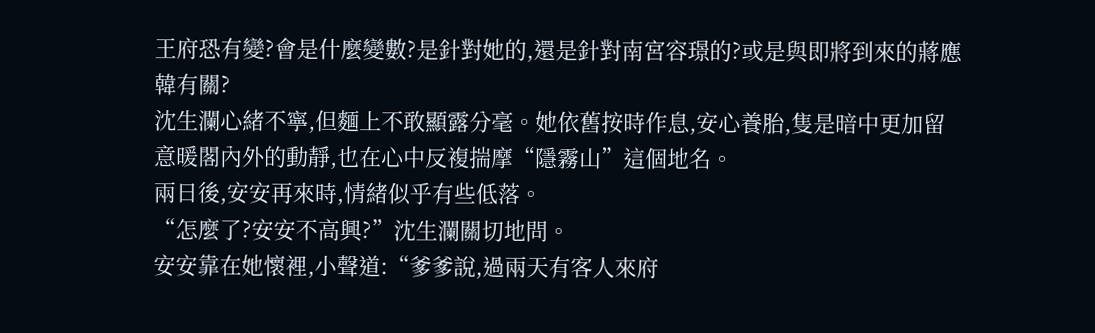王府恐有變?會是什麼變數?是針對她的,還是針對南宮容璟的?或是與即將到來的蔣應韓有關?
沈生瀾心緒不寧,但麵上不敢顯露分毫。她依舊按時作息,安心養胎,隻是暗中更加留意暖閣內外的動靜,也在心中反複揣摩“隱霧山”這個地名。
兩日後,安安再來時,情緒似乎有些低落。
“怎麼了?安安不高興?”沈生瀾關切地問。
安安靠在她懷裡,小聲道:“爹爹說,過兩天有客人來府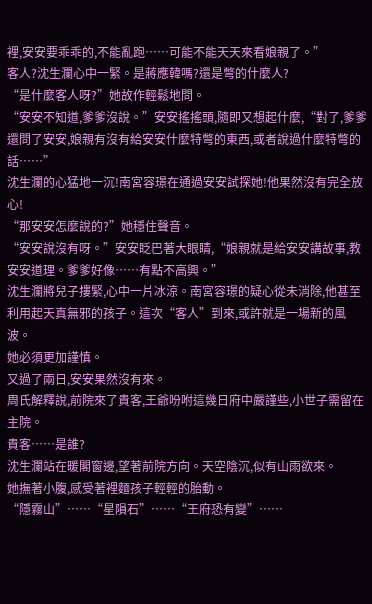裡,安安要乖乖的,不能亂跑……可能不能天天來看娘親了。”
客人?沈生瀾心中一緊。是蔣應韓嗎?還是彆的什麼人?
“是什麼客人呀?”她故作輕鬆地問。
“安安不知道,爹爹沒說。”安安搖搖頭,隨即又想起什麼,“對了,爹爹還問了安安,娘親有沒有給安安什麼特彆的東西,或者說過什麼特彆的話……”
沈生瀾的心猛地一沉!南宮容璟在通過安安試探她!他果然沒有完全放心!
“那安安怎麼說的?”她穩住聲音。
“安安說沒有呀。”安安眨巴著大眼睛,“娘親就是給安安講故事,教安安道理。爹爹好像……有點不高興。”
沈生瀾將兒子摟緊,心中一片冰涼。南宮容璟的疑心從未消除,他甚至利用起天真無邪的孩子。這次“客人”到來,或許就是一場新的風波。
她必須更加謹慎。
又過了兩日,安安果然沒有來。
周氏解釋說,前院來了貴客,王爺吩咐這幾日府中嚴謹些,小世子需留在主院。
貴客……是誰?
沈生瀾站在暖閣窗邊,望著前院方向。天空陰沉,似有山雨欲來。
她撫著小腹,感受著裡麵孩子輕輕的胎動。
“隱霧山”……“星隕石”……“王府恐有變”……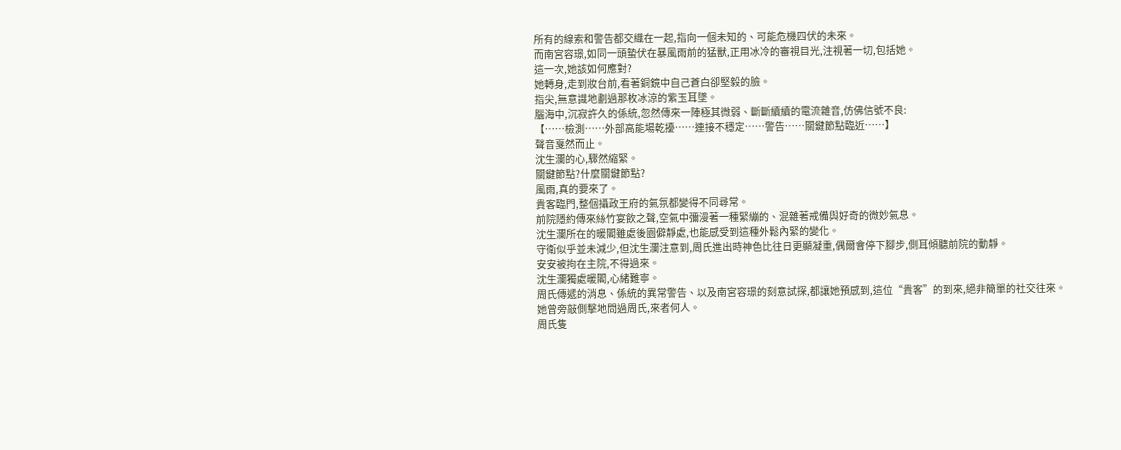所有的線索和警告都交織在一起,指向一個未知的、可能危機四伏的未來。
而南宮容璟,如同一頭蟄伏在暴風雨前的猛獸,正用冰冷的審視目光,注視著一切,包括她。
這一次,她該如何應對?
她轉身,走到妝台前,看著銅鏡中自己蒼白卻堅毅的臉。
指尖,無意識地劃過那枚冰涼的紫玉耳墜。
腦海中,沉寂許久的係統,忽然傳來一陣極其微弱、斷斷續續的電流雜音,仿佛信號不良:
【……檢測……外部高能場乾擾……連接不穩定……警告……關鍵節點臨近……】
聲音戛然而止。
沈生瀾的心,驟然縮緊。
關鍵節點?什麼關鍵節點?
風雨,真的要來了。
貴客臨門,整個攝政王府的氣氛都變得不同尋常。
前院隱約傳來絲竹宴飲之聲,空氣中彌漫著一種緊繃的、混雜著戒備與好奇的微妙氣息。
沈生瀾所在的暖閣雖處後園僻靜處,也能感受到這種外鬆內緊的變化。
守衛似乎並未減少,但沈生瀾注意到,周氏進出時神色比往日更顯凝重,偶爾會停下腳步,側耳傾聽前院的動靜。
安安被拘在主院,不得過來。
沈生瀾獨處暖閣,心緒難寧。
周氏傳遞的消息、係統的異常警告、以及南宮容璟的刻意試探,都讓她預感到,這位“貴客”的到來,絕非簡單的社交往來。
她曾旁敲側擊地問過周氏,來者何人。
周氏隻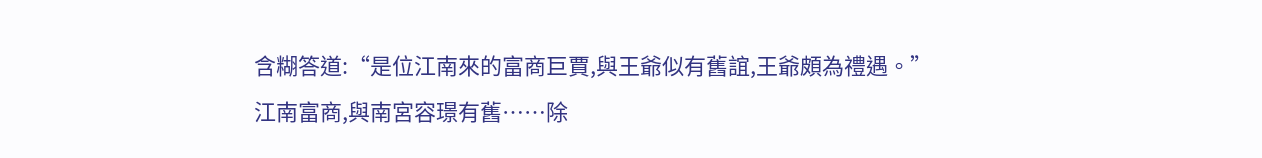含糊答道:“是位江南來的富商巨賈,與王爺似有舊誼,王爺頗為禮遇。”
江南富商,與南宮容璟有舊……除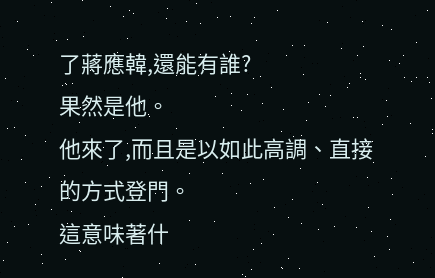了蔣應韓,還能有誰?
果然是他。
他來了,而且是以如此高調、直接的方式登門。
這意味著什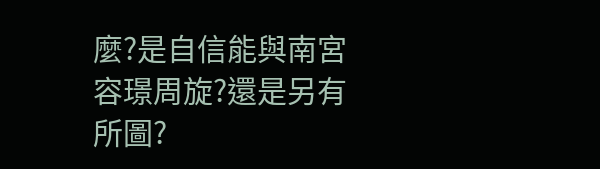麼?是自信能與南宮容璟周旋?還是另有所圖?